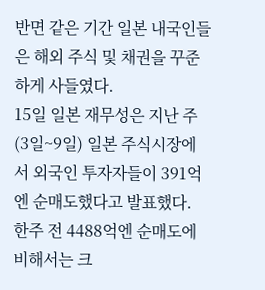반면 같은 기간 일본 내국인들은 해외 주식 및 채권을 꾸준하게 사들였다.
15일 일본 재무성은 지난 주(3일~9일) 일본 주식시장에서 외국인 투자자들이 391억엔 순매도했다고 발표했다.
한주 전 4488억엔 순매도에 비해서는 크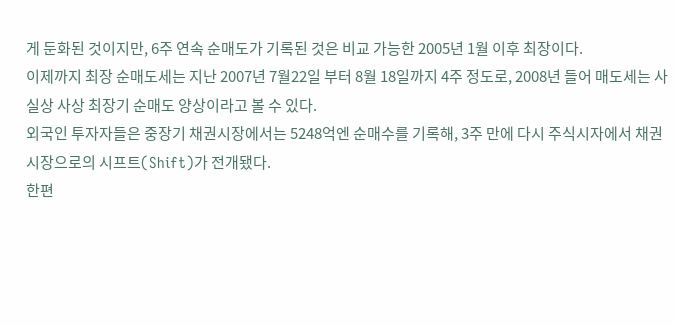게 둔화된 것이지만, 6주 연속 순매도가 기록된 것은 비교 가능한 2005년 1월 이후 최장이다.
이제까지 최장 순매도세는 지난 2007년 7월22일 부터 8월 18일까지 4주 정도로, 2008년 들어 매도세는 사실상 사상 최장기 순매도 양상이라고 볼 수 있다.
외국인 투자자들은 중장기 채권시장에서는 5248억엔 순매수를 기록해, 3주 만에 다시 주식시자에서 채권시장으로의 시프트(Shift)가 전개됐다.
한편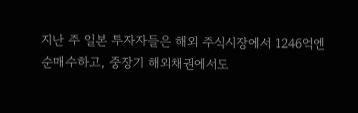지난 주 일본 투자자들은 해외 주식시장에서 1246억엔 순매수하고, 중장기 해외채권에서도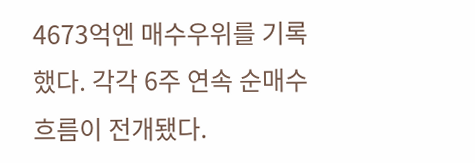4673억엔 매수우위를 기록했다. 각각 6주 연속 순매수 흐름이 전개됐다.